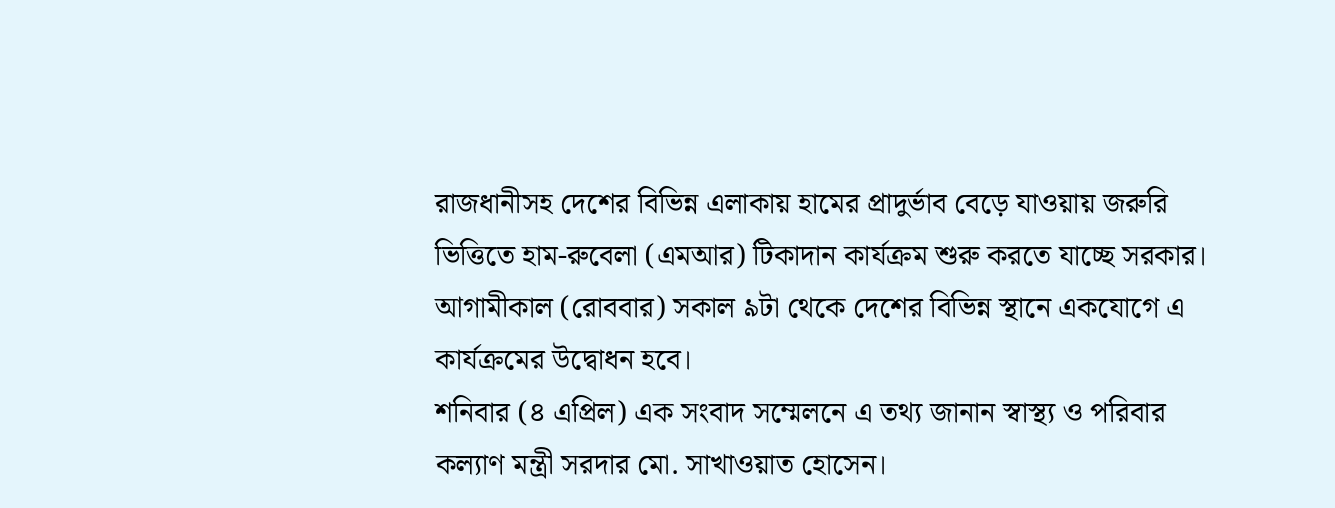রাজধানীসহ দেশের বিভিন্ন এলাকায় হামের প্রাদুর্ভাব বেড়ে যাওয়ায় জরুরি ভিত্তিতে হাম-রুবেলা (এমআর) টিকাদান কার্যক্রম শুরু করতে যাচ্ছে সরকার। আগামীকাল (রোববার) সকাল ৯টা থেকে দেশের বিভিন্ন স্থানে একযোগে এ কার্যক্রমের উদ্বোধন হবে।
শনিবার (৪ এপ্রিল) এক সংবাদ সম্মেলনে এ তথ্য জানান স্বাস্থ্য ও পরিবার কল্যাণ মন্ত্রী সরদার মো. সাখাওয়াত হোসেন।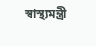স্বাস্থ্যমন্ত্রী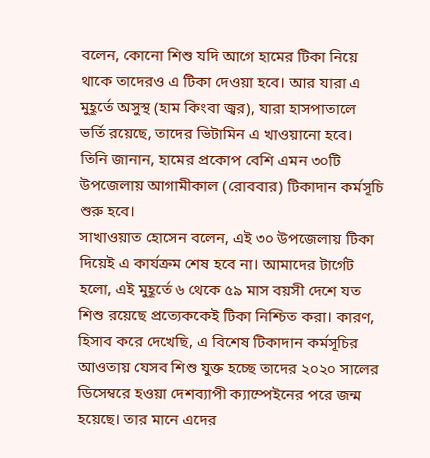বলেন, কোনো শিশু যদি আগে হামের টিকা নিয়ে থাকে তাদেরও এ টিকা দেওয়া হবে। আর যারা এ মুহূর্তে অসুস্থ (হাম কিংবা জ্বর), যারা হাসপাতালে ভর্তি রয়েছে, তাদের ভিটামিন এ খাওয়ানো হবে।
তিনি জানান, হামের প্রকোপ বেশি এমন ৩০টি উপজেলায় আগামীকাল (রোববার) টিকাদান কর্মসূচি শুরু হবে।
সাখাওয়াত হোসেন বলেন, এই ৩০ উপজেলায় টিকা দিয়েই এ কার্যক্রম শেষ হবে না। আমাদের টার্গেট হলো, এই মুহূর্তে ৬ থেকে ৫৯ মাস বয়সী দেশে যত শিশু রয়েছে প্রত্যেককেই টিকা নিশ্চিত করা। কারণ, হিসাব করে দেখেছি, এ বিশেষ টিকাদান কর্মসূচির আওতায় যেসব শিশু যুক্ত হচ্ছে তাদের ২০২০ সালের ডিসেম্বরে হওয়া দেশব্যাপী ক্যাম্পেইনের পরে জন্ম হয়েছে। তার মানে এদের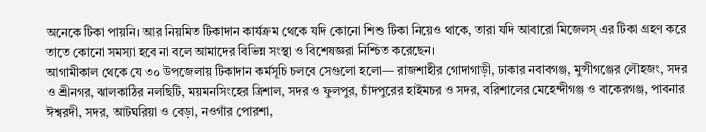অনেকে টিকা পায়নি। আর নিয়মিত টিকাদান কার্যক্রম থেকে যদি কোনো শিশু টিকা নিয়েও থাকে, তারা যদি আবারো মিজেলস্ এর টিকা গ্রহণ করে তাতে কোনো সমস্যা হবে না বলে আমাদের বিভিন্ন সংস্থা ও বিশেষজ্ঞরা নিশ্চিত করেছেন।
আগামীকাল থেকে যে ৩০ উপজেলায় টিকাদান কর্মসূচি চলবে সেগুলো হলো— রাজশাহীর গোদাগাড়ী, ঢাকার নবাবগঞ্জ, মুন্সীগঞ্জের লৌহজং, সদর ও শ্রীনগর, ঝালকাঠির নলছিটি, ময়মনসিংহের ত্রিশাল, সদর ও ফুলপুর, চাঁদপুরের হাইমচর ও সদর, বরিশালের মেহেন্দীগঞ্জ ও বাকেরগঞ্জ, পাবনার ঈশ্বরদী, সদর, আটঘরিয়া ও বেড়া, নওগাঁর পোরশা,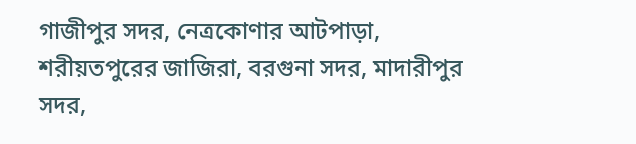গাজীপুর সদর, নেত্রকোণার আটপাড়া, শরীয়তপুরের জাজিরা, বরগুনা সদর, মাদারীপুর সদর,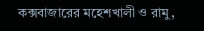কক্সবাজারের মহেশখালী ও রামু,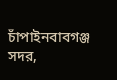চাঁপাইনবাবগঞ্জ সদর,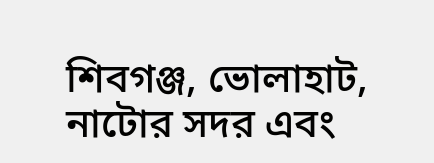শিবগঞ্জ, ভোলাহাট, নাটোর সদর এবং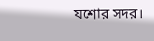যশোর সদর।